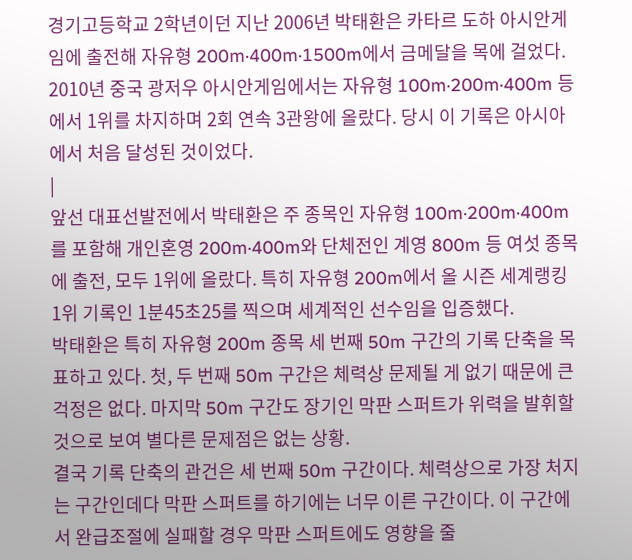경기고등학교 2학년이던 지난 2006년 박태환은 카타르 도하 아시안게임에 출전해 자유형 200m·400m·1500m에서 금메달을 목에 걸었다. 2010년 중국 광저우 아시안게임에서는 자유형 100m·200m·400m 등에서 1위를 차지하며 2회 연속 3관왕에 올랐다. 당시 이 기록은 아시아에서 처음 달성된 것이었다.
|
앞선 대표선발전에서 박태환은 주 종목인 자유형 100m·200m·400m를 포함해 개인혼영 200m·400m와 단체전인 계영 800m 등 여섯 종목에 출전, 모두 1위에 올랐다. 특히 자유형 200m에서 올 시즌 세계랭킹 1위 기록인 1분45초25를 찍으며 세계적인 선수임을 입증했다.
박태환은 특히 자유형 200m 종목 세 번째 50m 구간의 기록 단축을 목표하고 있다. 첫, 두 번째 50m 구간은 체력상 문제될 게 없기 때문에 큰 걱정은 없다. 마지막 50m 구간도 장기인 막판 스퍼트가 위력을 발휘할 것으로 보여 별다른 문제점은 없는 상황.
결국 기록 단축의 관건은 세 번째 50m 구간이다. 체력상으로 가장 처지는 구간인데다 막판 스퍼트를 하기에는 너무 이른 구간이다. 이 구간에서 완급조절에 실패할 경우 막판 스퍼트에도 영향을 줄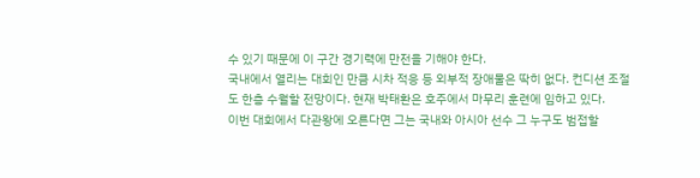수 있기 때문에 이 구간 경기력에 만전을 기해야 한다.
국내에서 열리는 대회인 만큼 시차 적응 등 외부적 장애물은 딱히 없다. 컨디션 조절도 한층 수월할 전망이다. 현재 박태환은 호주에서 마무리 훈련에 임하고 있다.
이번 대회에서 다관왕에 오른다면 그는 국내와 아시아 선수 그 누구도 범접할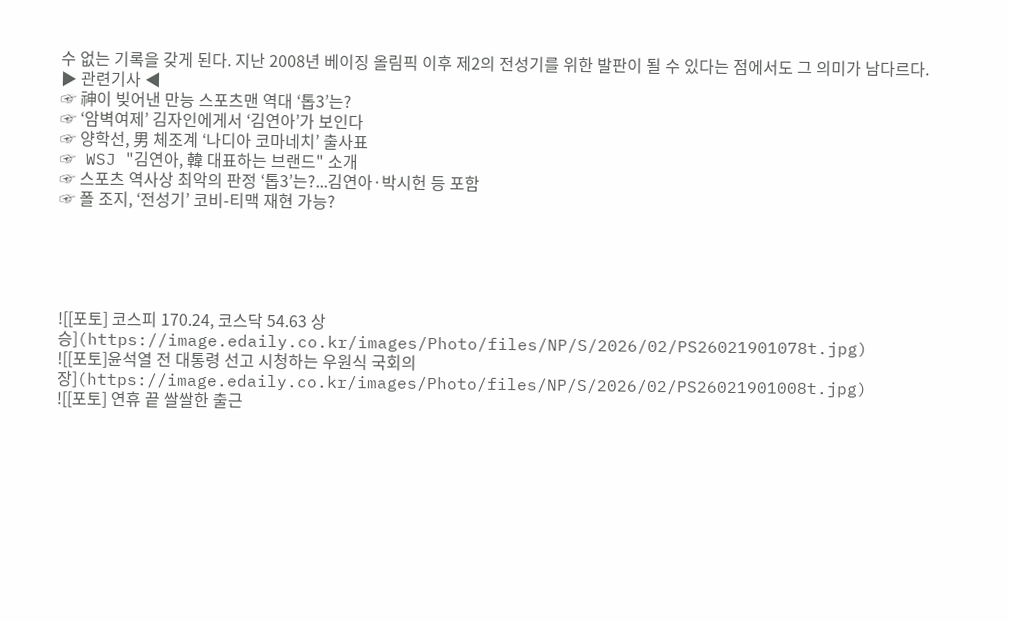수 없는 기록을 갖게 된다. 지난 2008년 베이징 올림픽 이후 제2의 전성기를 위한 발판이 될 수 있다는 점에서도 그 의미가 남다르다.
▶ 관련기사 ◀
☞ 神이 빚어낸 만능 스포츠맨 역대 ‘톱3’는?
☞ ‘암벽여제’ 김자인에게서 ‘김연아’가 보인다
☞ 양학선, 男 체조계 ‘나디아 코마네치’ 출사표
☞ WSJ "김연아, 韓 대표하는 브랜드" 소개
☞ 스포츠 역사상 최악의 판정 ‘톱3’는?...김연아·박시헌 등 포함
☞ 폴 조지, ‘전성기’ 코비-티맥 재현 가능?





![[포토] 코스피 170.24, 코스닥 54.63 상승](https://image.edaily.co.kr/images/Photo/files/NP/S/2026/02/PS26021901078t.jpg)
![[포토]윤석열 전 대통령 선고 시청하는 우원식 국회의장](https://image.edaily.co.kr/images/Photo/files/NP/S/2026/02/PS26021901008t.jpg)
![[포토] 연휴 끝 쌀쌀한 출근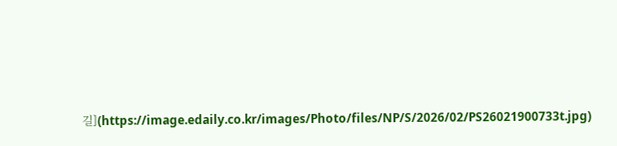길](https://image.edaily.co.kr/images/Photo/files/NP/S/2026/02/PS26021900733t.jpg)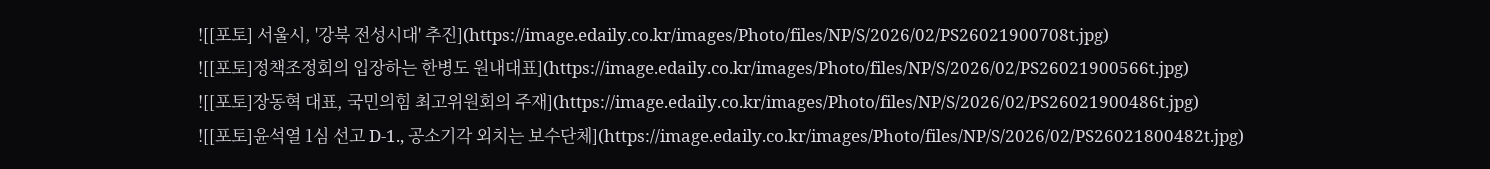![[포토] 서울시, '강북 전성시대' 추진](https://image.edaily.co.kr/images/Photo/files/NP/S/2026/02/PS26021900708t.jpg)
![[포토]정책조정회의 입장하는 한병도 원내대표](https://image.edaily.co.kr/images/Photo/files/NP/S/2026/02/PS26021900566t.jpg)
![[포토]장동혁 대표, 국민의힘 최고위원회의 주재](https://image.edaily.co.kr/images/Photo/files/NP/S/2026/02/PS26021900486t.jpg)
![[포토]윤석열 1심 선고 D-1., 공소기각 외치는 보수단체](https://image.edaily.co.kr/images/Photo/files/NP/S/2026/02/PS26021800482t.jpg)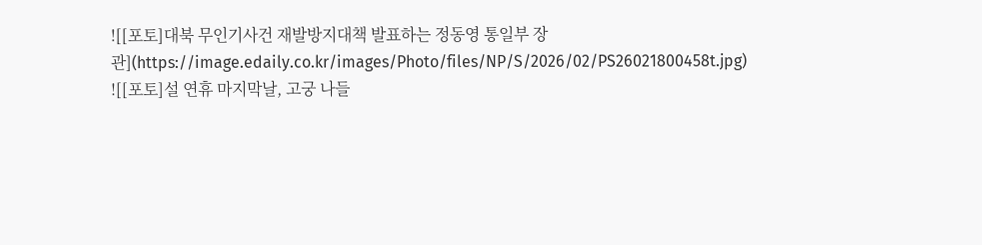![[포토]대북 무인기사건 재발방지대책 발표하는 정동영 통일부 장관](https://image.edaily.co.kr/images/Photo/files/NP/S/2026/02/PS26021800458t.jpg)
![[포토]설 연휴 마지막날, 고궁 나들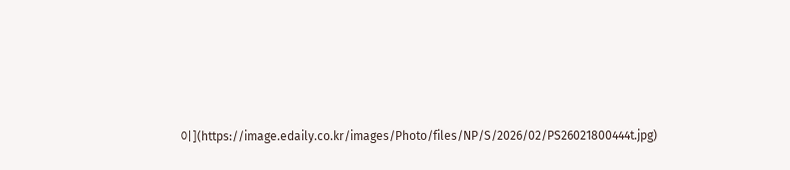이](https://image.edaily.co.kr/images/Photo/files/NP/S/2026/02/PS26021800444t.jpg)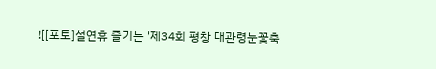![[포토]설연휴 즐기는 '제34회 평창 대관령눈꽃축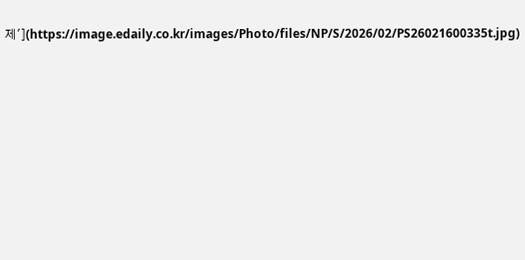제'](https://image.edaily.co.kr/images/Photo/files/NP/S/2026/02/PS26021600335t.jpg)